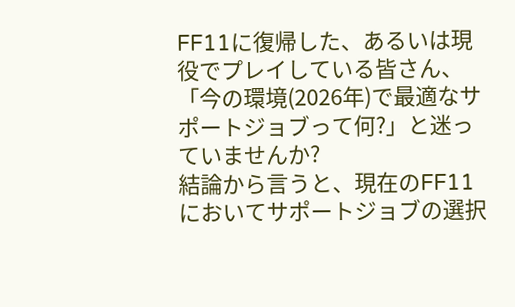FF11に復帰した、あるいは現役でプレイしている皆さん、「今の環境(2026年)で最適なサポートジョブって何?」と迷っていませんか?
結論から言うと、現在のFF11においてサポートジョブの選択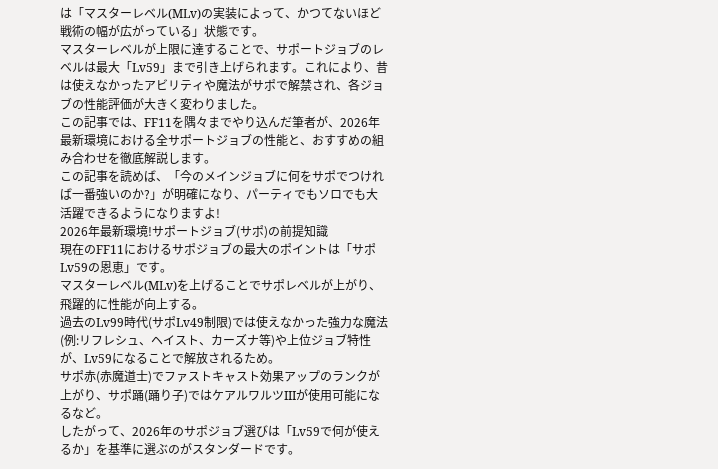は「マスターレベル(MLv)の実装によって、かつてないほど戦術の幅が広がっている」状態です。
マスターレベルが上限に達することで、サポートジョブのレベルは最大「Lv59」まで引き上げられます。これにより、昔は使えなかったアビリティや魔法がサポで解禁され、各ジョブの性能評価が大きく変わりました。
この記事では、FF11を隅々までやり込んだ筆者が、2026年最新環境における全サポートジョブの性能と、おすすめの組み合わせを徹底解説します。
この記事を読めば、「今のメインジョブに何をサポでつければ一番強いのか?」が明確になり、パーティでもソロでも大活躍できるようになりますよ!
2026年最新環境!サポートジョブ(サポ)の前提知識
現在のFF11におけるサポジョブの最大のポイントは「サポLv59の恩恵」です。
マスターレベル(MLv)を上げることでサポレベルが上がり、飛躍的に性能が向上する。
過去のLv99時代(サポLv49制限)では使えなかった強力な魔法(例:リフレシュ、ヘイスト、カーズナ等)や上位ジョブ特性が、Lv59になることで解放されるため。
サポ赤(赤魔道士)でファストキャスト効果アップのランクが上がり、サポ踊(踊り子)ではケアルワルツIIIが使用可能になるなど。
したがって、2026年のサポジョブ選びは「Lv59で何が使えるか」を基準に選ぶのがスタンダードです。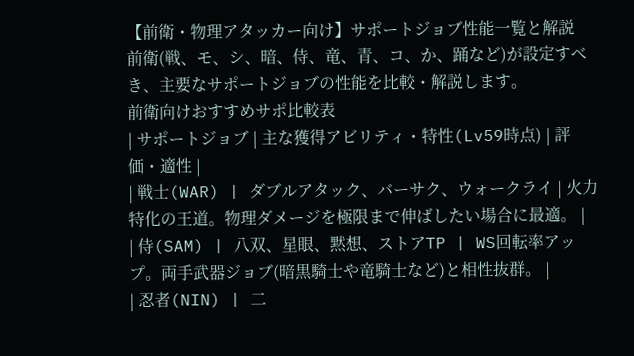【前衛・物理アタッカー向け】サポートジョブ性能一覧と解説
前衛(戦、モ、シ、暗、侍、竜、青、コ、か、踊など)が設定すべき、主要なサポートジョブの性能を比較・解説します。
前衛向けおすすめサポ比較表
| サポートジョブ | 主な獲得アビリティ・特性(Lv59時点) | 評価・適性 |
| 戦士(WAR) | ダブルアタック、バーサク、ウォークライ | 火力特化の王道。物理ダメージを極限まで伸ばしたい場合に最適。 |
| 侍(SAM) | 八双、星眼、黙想、ストアTP | WS回転率アップ。両手武器ジョブ(暗黒騎士や竜騎士など)と相性抜群。 |
| 忍者(NIN) | 二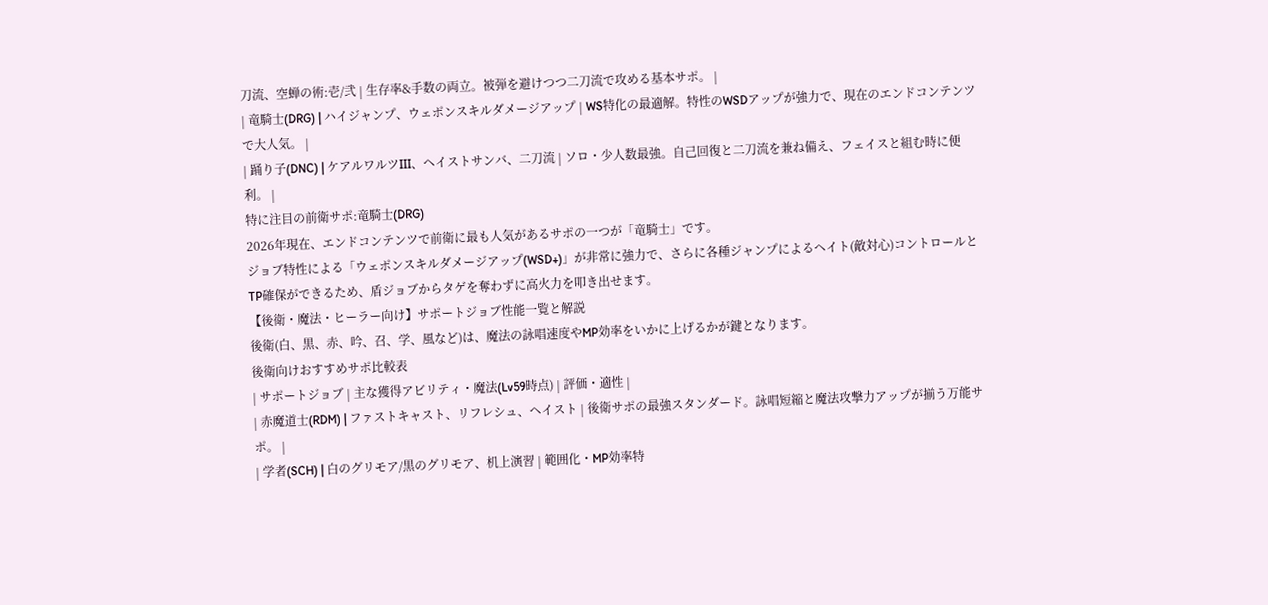刀流、空蝉の術:壱/弐 | 生存率&手数の両立。被弾を避けつつ二刀流で攻める基本サポ。 |
| 竜騎士(DRG) | ハイジャンプ、ウェポンスキルダメージアップ | WS特化の最適解。特性のWSDアップが強力で、現在のエンドコンテンツで大人気。 |
| 踊り子(DNC) | ケアルワルツIII、ヘイストサンバ、二刀流 | ソロ・少人数最強。自己回復と二刀流を兼ね備え、フェイスと組む時に便利。 |
特に注目の前衛サポ:竜騎士(DRG)
2026年現在、エンドコンテンツで前衛に最も人気があるサポの一つが「竜騎士」です。
ジョブ特性による「ウェポンスキルダメージアップ(WSD+)」が非常に強力で、さらに各種ジャンプによるヘイト(敵対心)コントロールとTP確保ができるため、盾ジョブからタゲを奪わずに高火力を叩き出せます。
【後衛・魔法・ヒーラー向け】サポートジョブ性能一覧と解説
後衛(白、黒、赤、吟、召、学、風など)は、魔法の詠唱速度やMP効率をいかに上げるかが鍵となります。
後衛向けおすすめサポ比較表
| サポートジョブ | 主な獲得アビリティ・魔法(Lv59時点) | 評価・適性 |
| 赤魔道士(RDM) | ファストキャスト、リフレシュ、ヘイスト | 後衛サポの最強スタンダード。詠唱短縮と魔法攻撃力アップが揃う万能サポ。 |
| 学者(SCH) | 白のグリモア/黒のグリモア、机上演習 | 範囲化・MP効率特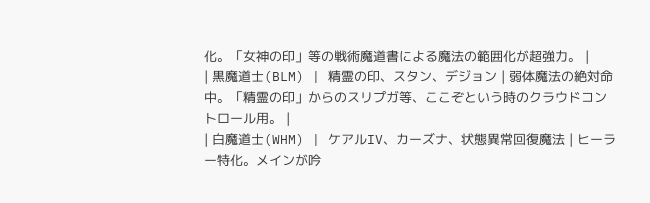化。「女神の印」等の戦術魔道書による魔法の範囲化が超強力。 |
| 黒魔道士(BLM) | 精霊の印、スタン、デジョン | 弱体魔法の絶対命中。「精霊の印」からのスリプガ等、ここぞという時のクラウドコントロール用。 |
| 白魔道士(WHM) | ケアルIV、カーズナ、状態異常回復魔法 | ヒーラー特化。メインが吟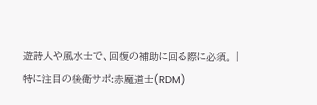遊詩人や風水士で、回復の補助に回る際に必須。 |
特に注目の後衛サポ:赤魔道士(RDM)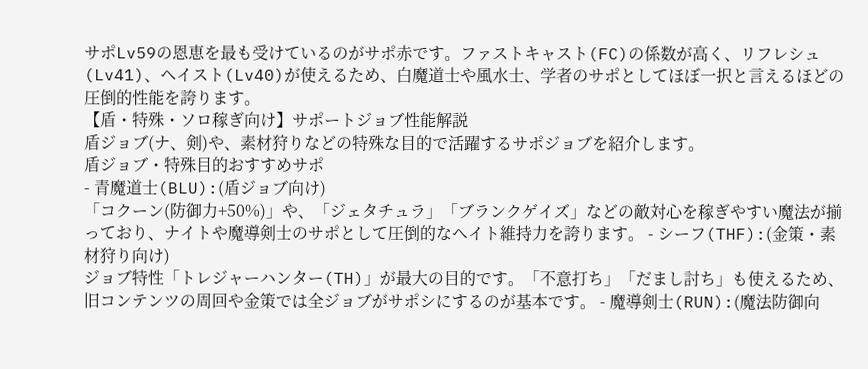サポLv59の恩恵を最も受けているのがサポ赤です。ファストキャスト(FC)の係数が高く、リフレシュ(Lv41)、ヘイスト(Lv40)が使えるため、白魔道士や風水士、学者のサポとしてほぼ一択と言えるほどの圧倒的性能を誇ります。
【盾・特殊・ソロ稼ぎ向け】サポートジョブ性能解説
盾ジョブ(ナ、剣)や、素材狩りなどの特殊な目的で活躍するサポジョブを紹介します。
盾ジョブ・特殊目的おすすめサポ
- 青魔道士(BLU):(盾ジョブ向け)
「コクーン(防御力+50%)」や、「ジェタチュラ」「ブランクゲイズ」などの敵対心を稼ぎやすい魔法が揃っており、ナイトや魔導剣士のサポとして圧倒的なヘイト維持力を誇ります。 - シーフ(THF):(金策・素材狩り向け)
ジョブ特性「トレジャーハンター(TH)」が最大の目的です。「不意打ち」「だまし討ち」も使えるため、旧コンテンツの周回や金策では全ジョブがサポシにするのが基本です。 - 魔導剣士(RUN):(魔法防御向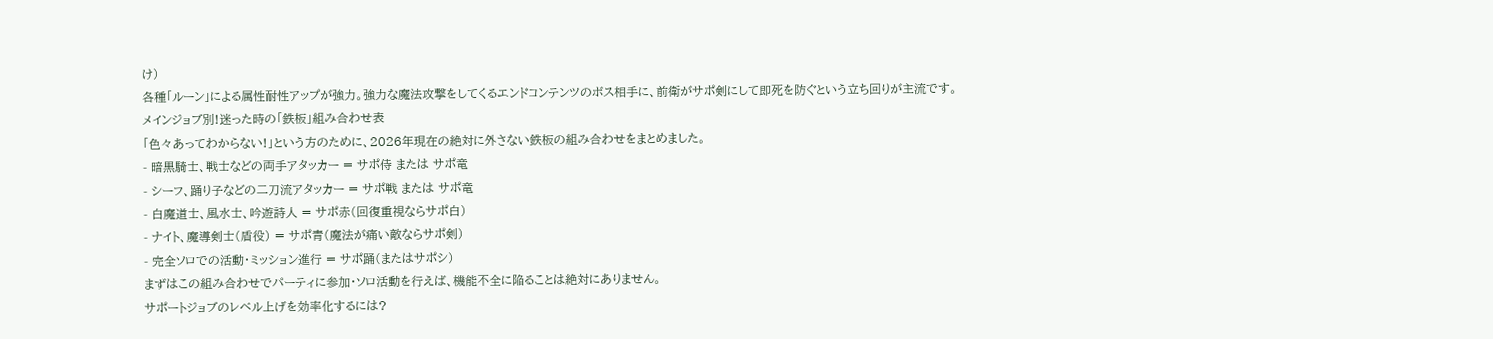け)
各種「ルーン」による属性耐性アップが強力。強力な魔法攻撃をしてくるエンドコンテンツのボス相手に、前衛がサポ剣にして即死を防ぐという立ち回りが主流です。
メインジョブ別!迷った時の「鉄板」組み合わせ表
「色々あってわからない!」という方のために、2026年現在の絶対に外さない鉄板の組み合わせをまとめました。
- 暗黒騎士、戦士などの両手アタッカー = サポ侍 または サポ竜
- シーフ、踊り子などの二刀流アタッカー = サポ戦 または サポ竜
- 白魔道士、風水士、吟遊詩人 = サポ赤(回復重視ならサポ白)
- ナイト、魔導剣士(盾役) = サポ青(魔法が痛い敵ならサポ剣)
- 完全ソロでの活動・ミッション進行 = サポ踊(またはサポシ)
まずはこの組み合わせでパーティに参加・ソロ活動を行えば、機能不全に陥ることは絶対にありません。
サポートジョブのレベル上げを効率化するには?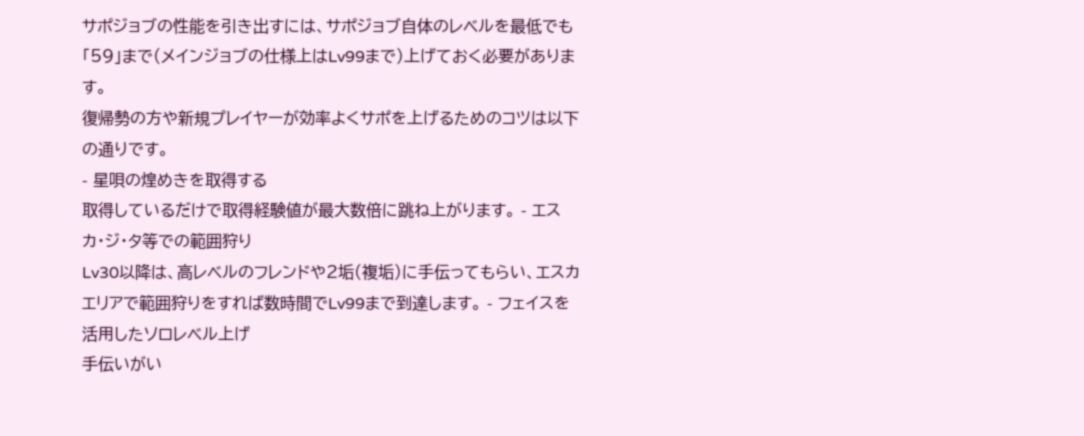サポジョブの性能を引き出すには、サポジョブ自体のレベルを最低でも「59」まで(メインジョブの仕様上はLv99まで)上げておく必要があります。
復帰勢の方や新規プレイヤーが効率よくサポを上げるためのコツは以下の通りです。
- 星唄の煌めきを取得する
取得しているだけで取得経験値が最大数倍に跳ね上がります。 - エスカ・ジ・タ等での範囲狩り
Lv30以降は、高レベルのフレンドや2垢(複垢)に手伝ってもらい、エスカエリアで範囲狩りをすれば数時間でLv99まで到達します。 - フェイスを活用したソロレベル上げ
手伝いがい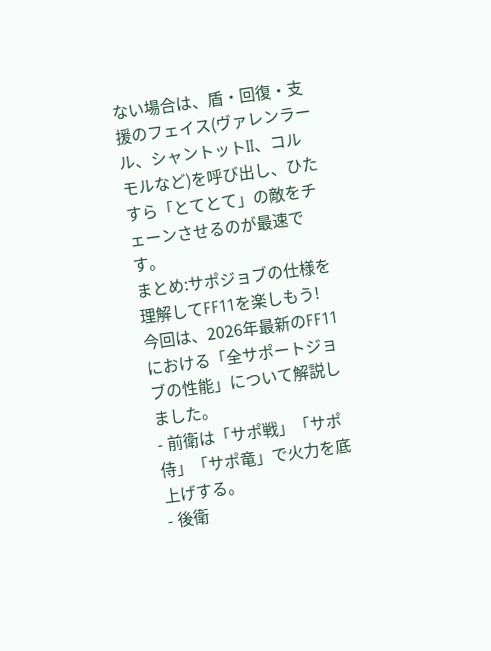ない場合は、盾・回復・支援のフェイス(ヴァレンラール、シャントットII、コルモルなど)を呼び出し、ひたすら「とてとて」の敵をチェーンさせるのが最速です。
まとめ:サポジョブの仕様を理解してFF11を楽しもう!
今回は、2026年最新のFF11における「全サポートジョブの性能」について解説しました。
- 前衛は「サポ戦」「サポ侍」「サポ竜」で火力を底上げする。
- 後衛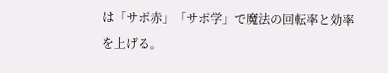は「サポ赤」「サポ学」で魔法の回転率と効率を上げる。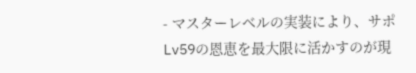- マスターレベルの実装により、サポLv59の恩恵を最大限に活かすのが現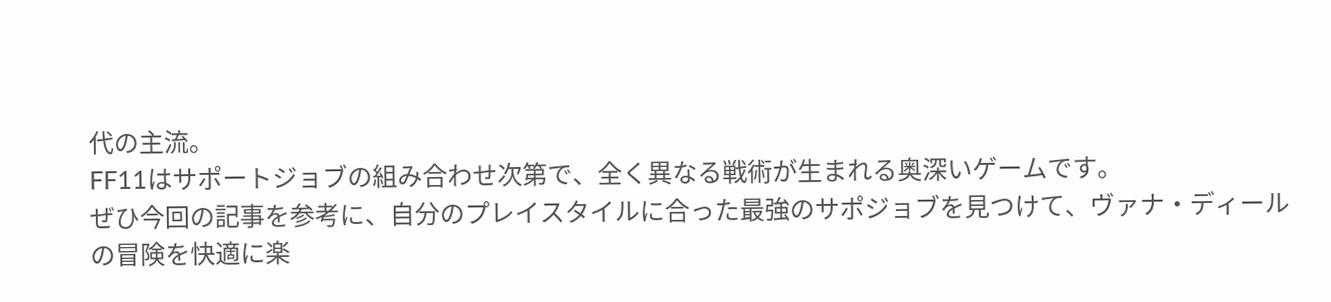代の主流。
FF11はサポートジョブの組み合わせ次第で、全く異なる戦術が生まれる奥深いゲームです。
ぜひ今回の記事を参考に、自分のプレイスタイルに合った最強のサポジョブを見つけて、ヴァナ・ディールの冒険を快適に楽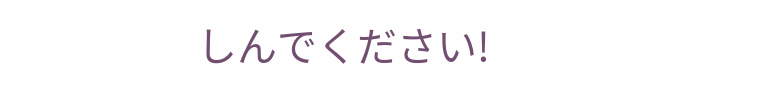しんでください!